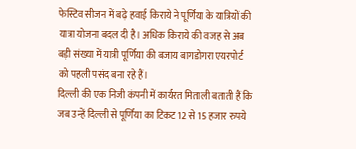फेस्टिव सीजन में बढ़े हवाई किराये ने पूर्णिया के यात्रियों की यात्रा योजना बदल दी है। अधिक किराये की वजह से अब बड़ी संख्या में यात्री पूर्णिया की बजाय बागडोगरा एयरपोर्ट को पहली पसंद बना रहे हैं।
दिल्ली की एक निजी कंपनी में कार्यरत मिताली बताती हैं कि जब उन्हें दिल्ली से पूर्णिया का टिकट 12 से 15 हजार रुपये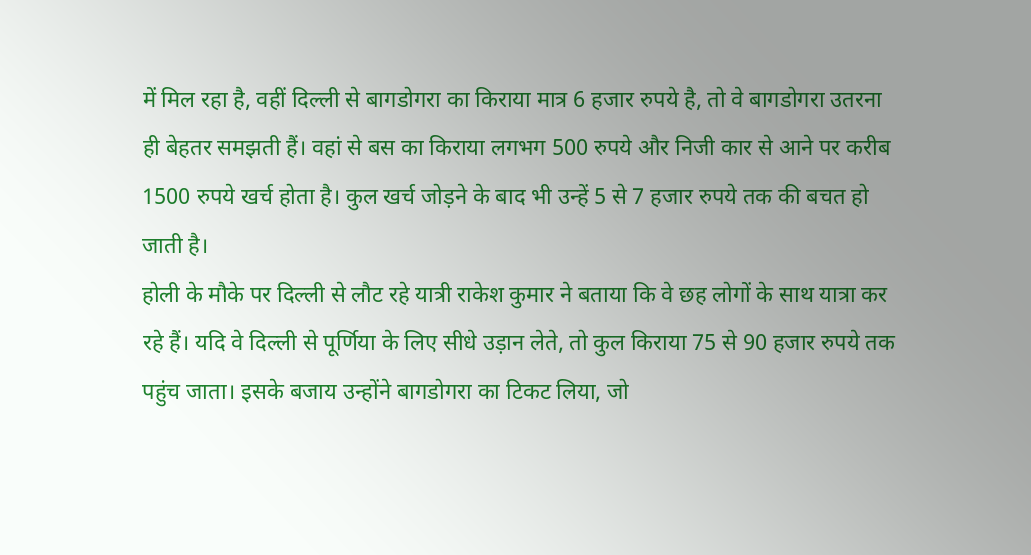में मिल रहा है, वहीं दिल्ली से बागडोगरा का किराया मात्र 6 हजार रुपये है, तो वे बागडोगरा उतरना ही बेहतर समझती हैं। वहां से बस का किराया लगभग 500 रुपये और निजी कार से आने पर करीब 1500 रुपये खर्च होता है। कुल खर्च जोड़ने के बाद भी उन्हें 5 से 7 हजार रुपये तक की बचत हो जाती है।
होली के मौके पर दिल्ली से लौट रहे यात्री राकेश कुमार ने बताया कि वे छह लोगों के साथ यात्रा कर रहे हैं। यदि वे दिल्ली से पूर्णिया के लिए सीधे उड़ान लेते, तो कुल किराया 75 से 90 हजार रुपये तक पहुंच जाता। इसके बजाय उन्होंने बागडोगरा का टिकट लिया, जो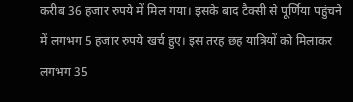करीब 36 हजार रुपये में मिल गया। इसके बाद टैक्सी से पूर्णिया पहुंचने में लगभग 5 हजार रुपये खर्च हुए। इस तरह छह यात्रियों को मिलाकर लगभग 35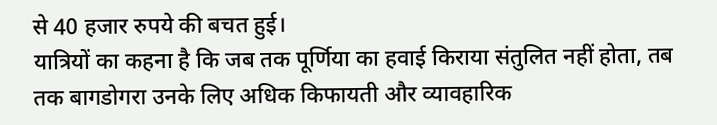से 40 हजार रुपये की बचत हुई।
यात्रियों का कहना है कि जब तक पूर्णिया का हवाई किराया संतुलित नहीं होता, तब तक बागडोगरा उनके लिए अधिक किफायती और व्यावहारिक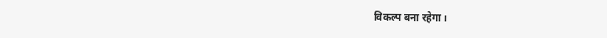विकल्प बना रहेगा।